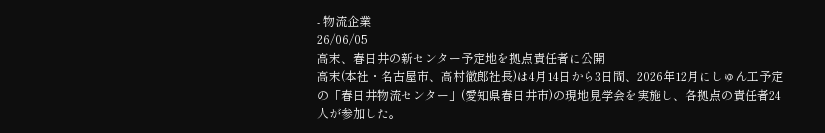- 物流企業
26/06/05
高末、春日井の新センター予定地を拠点責任者に公開
高末(本社・名古屋市、高村徹郎社長)は4月14日から3日間、2026年12月にしゅん工予定の「春日井物流センター」(愛知県春日井市)の現地見学会を実施し、各拠点の責任者24人が参加した。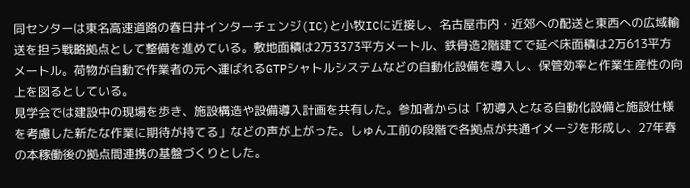同センターは東名高速道路の春日井インターチェンジ(IC)と小牧ICに近接し、名古屋市内・近郊への配送と東西への広域輸送を担う戦略拠点として整備を進めている。敷地面積は2万3373平方メートル、鉄骨造2階建てで延べ床面積は2万613平方メートル。荷物が自動で作業者の元へ運ばれるGTPシャトルシステムなどの自動化設備を導入し、保管効率と作業生産性の向上を図るとしている。
見学会では建設中の現場を歩き、施設構造や設備導入計画を共有した。参加者からは「初導入となる自動化設備と施設仕様を考慮した新たな作業に期待が持てる」などの声が上がった。しゅん工前の段階で各拠点が共通イメージを形成し、27年春の本稼働後の拠点間連携の基盤づくりとした。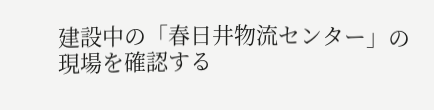建設中の「春日井物流センター」の現場を確認する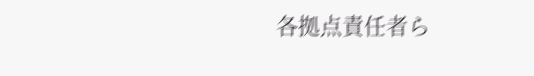各拠点責任者ら